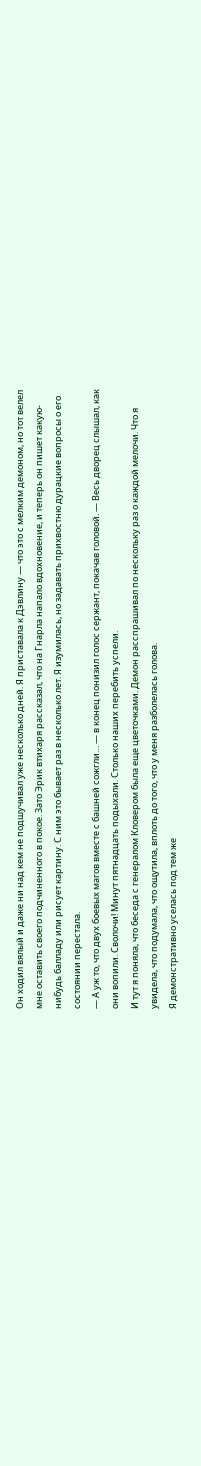Он ходил вялый и даже ни над кем не подшучивал уже несколько дней. Я приставала к Дэвлину — что это с мелким демоном, но тот велел мне оставить своего подчиненного в покое. Зато Эрик втихаря рассказал, что на Гнарла напало вдохновение, и теперь он пишет какую-нибудь балладу или рисует картину. С ним это бывает раз в несколько лет. Я изумилась, но задавать прихвостню дурацкие вопросы о его состоянии перестала.
— А уж то, что двух боевых магов вместе с башней сожгли… — в конец понизил голос сержант, покачав головой. — Весь дворец слышал, как они вопили. Сволочи! Минут пятнадцать подыхали. Столько наших перебить успели.
И тут я поняла, что беседа с генералом Кловером была еще цветочками. Демон расспрашивал по нескольку раз о каждой мелочи. Что я увидела, что подумала, что ощутила, вплоть до того, что у меня разболелась голова.
Я демонстративно уселась под тем же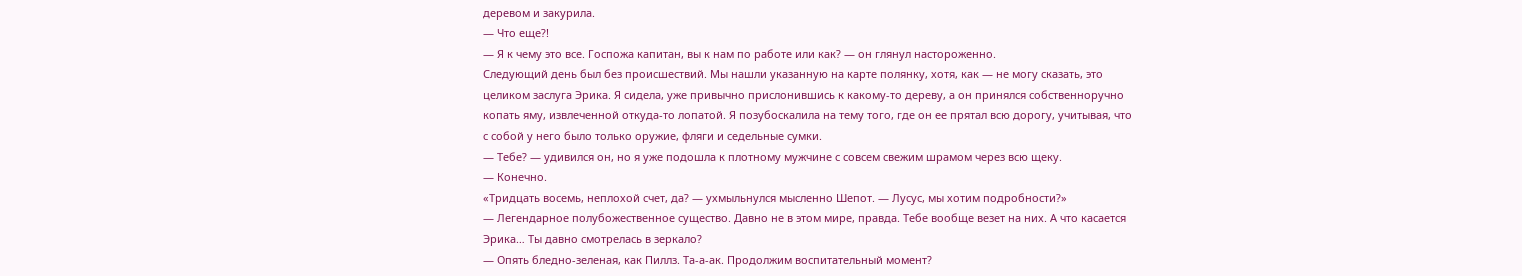деревом и закурила.
— Что еще?!
— Я к чему это все. Госпожа капитан, вы к нам по работе или как? — он глянул настороженно.
Следующий день был без происшествий. Мы нашли указанную на карте полянку, хотя, как — не могу сказать, это целиком заслуга Эрика. Я сидела, уже привычно прислонившись к какому-то дереву, а он принялся собственноручно копать яму, извлеченной откуда-то лопатой. Я позубоскалила на тему того, где он ее прятал всю дорогу, учитывая, что с собой у него было только оружие, фляги и седельные сумки.
— Тебе? — удивился он, но я уже подошла к плотному мужчине с совсем свежим шрамом через всю щеку.
— Конечно.
«Тридцать восемь, неплохой счет, да? — ухмыльнулся мысленно Шепот. — Лусус, мы хотим подробности?»
— Легендарное полубожественное существо. Давно не в этом мире, правда. Тебе вообще везет на них. А что касается Эрика… Ты давно смотрелась в зеркало?
— Опять бледно-зеленая, как Пиллз. Та-а-ак. Продолжим воспитательный момент?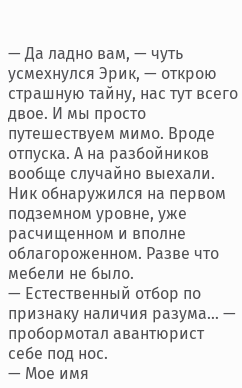— Да ладно вам, — чуть усмехнулся Эрик, — открою страшную тайну, нас тут всего двое. И мы просто путешествуем мимо. Вроде отпуска. А на разбойников вообще случайно выехали.
Ник обнаружился на первом подземном уровне, уже расчищенном и вполне облагороженном. Разве что мебели не было.
— Естественный отбор по признаку наличия разума… — пробормотал авантюрист себе под нос.
— Мое имя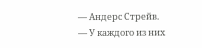— Андерс Стрейв.
— У каждого из них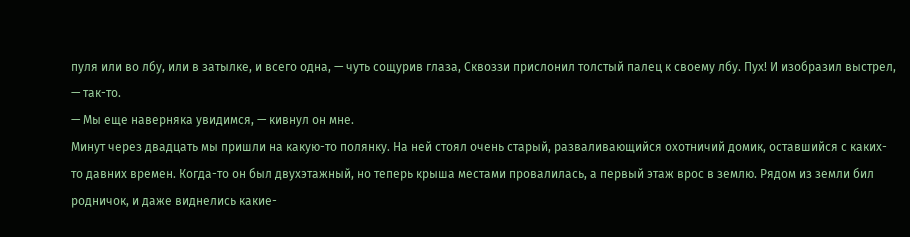пуля или во лбу, или в затылке, и всего одна, — чуть сощурив глаза, Сквоззи прислонил толстый палец к своему лбу. Пух! И изобразил выстрел, — так-то.
— Мы еще наверняка увидимся, — кивнул он мне.
Минут через двадцать мы пришли на какую-то полянку. На ней стоял очень старый, разваливающийся охотничий домик, оставшийся с каких-то давних времен. Когда-то он был двухэтажный, но теперь крыша местами провалилась, а первый этаж врос в землю. Рядом из земли бил родничок, и даже виднелись какие-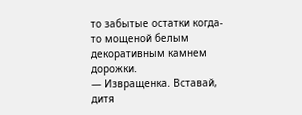то забытые остатки когда-то мощеной белым декоративным камнем дорожки.
— Извращенка. Вставай, дитя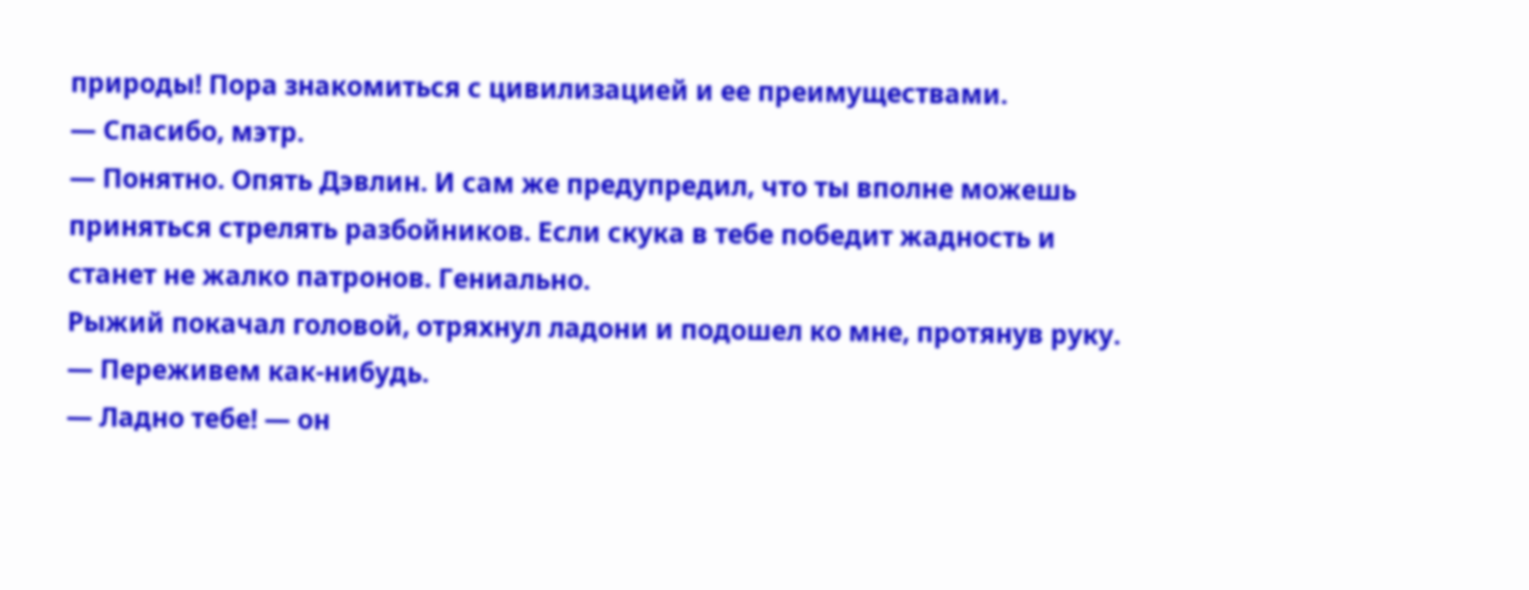природы! Пора знакомиться с цивилизацией и ее преимуществами.
— Спасибо, мэтр.
— Понятно. Опять Дэвлин. И сам же предупредил, что ты вполне можешь приняться стрелять разбойников. Если скука в тебе победит жадность и станет не жалко патронов. Гениально.
Рыжий покачал головой, отряхнул ладони и подошел ко мне, протянув руку.
— Переживем как-нибудь.
— Ладно тебе! — он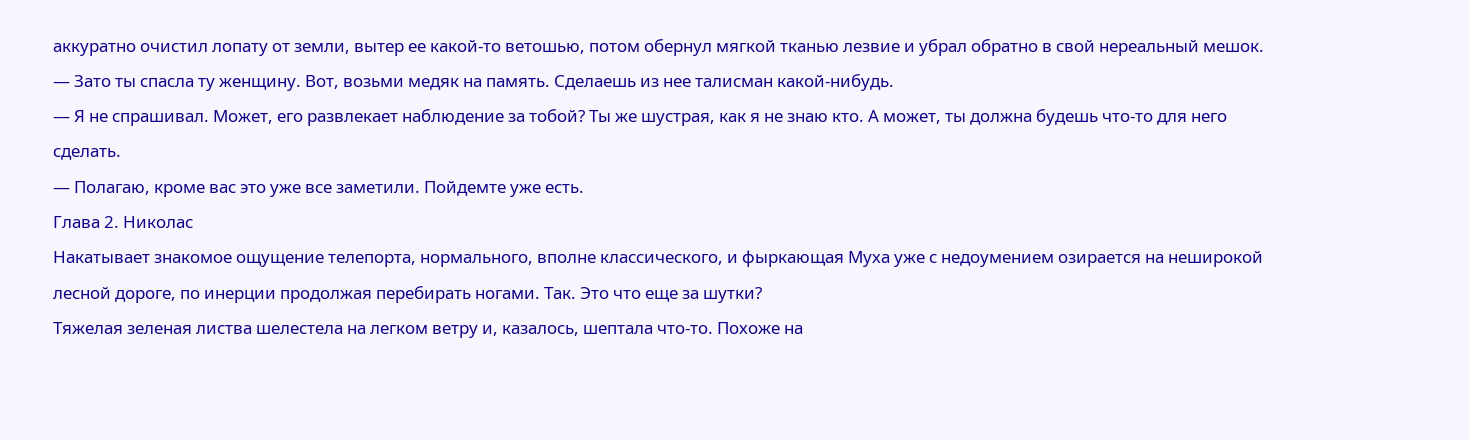аккуратно очистил лопату от земли, вытер ее какой-то ветошью, потом обернул мягкой тканью лезвие и убрал обратно в свой нереальный мешок. — Зато ты спасла ту женщину. Вот, возьми медяк на память. Сделаешь из нее талисман какой-нибудь.
— Я не спрашивал. Может, его развлекает наблюдение за тобой? Ты же шустрая, как я не знаю кто. А может, ты должна будешь что-то для него сделать.
— Полагаю, кроме вас это уже все заметили. Пойдемте уже есть.
Глава 2. Николас
Накатывает знакомое ощущение телепорта, нормального, вполне классического, и фыркающая Муха уже с недоумением озирается на неширокой лесной дороге, по инерции продолжая перебирать ногами. Так. Это что еще за шутки?
Тяжелая зеленая листва шелестела на легком ветру и, казалось, шептала что-то. Похоже на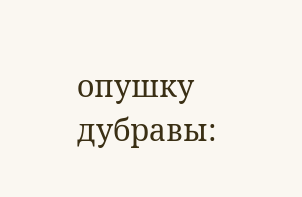опушку дубравы: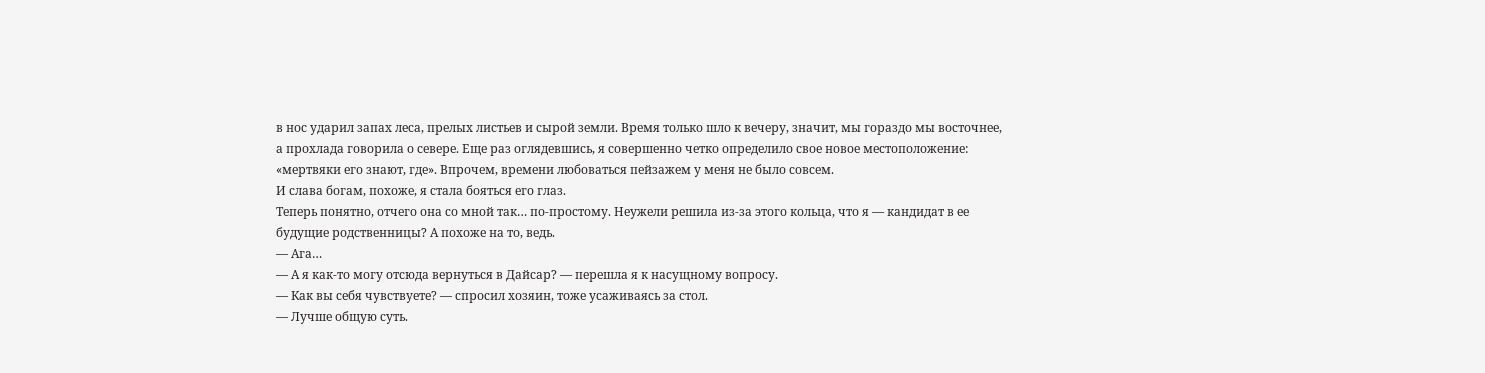в нос ударил запах леса, прелых листьев и сырой земли. Время только шло к вечеру, значит, мы гораздо мы восточнее, а прохлада говорила о севере. Еще раз оглядевшись, я совершенно четко определило свое новое местоположение: «мертвяки его знают, где». Впрочем, времени любоваться пейзажем у меня не было совсем.
И слава богам, похоже, я стала бояться его глаз.
Теперь понятно, отчего она со мной так… по-простому. Неужели решила из-за этого кольца, что я — кандидат в ее будущие родственницы? А похоже на то, ведь.
— Ага…
— А я как-то могу отсюда вернуться в Дайсар? — перешла я к насущному вопросу.
— Как вы себя чувствуете? — спросил хозяин, тоже усаживаясь за стол.
— Лучше общую суть.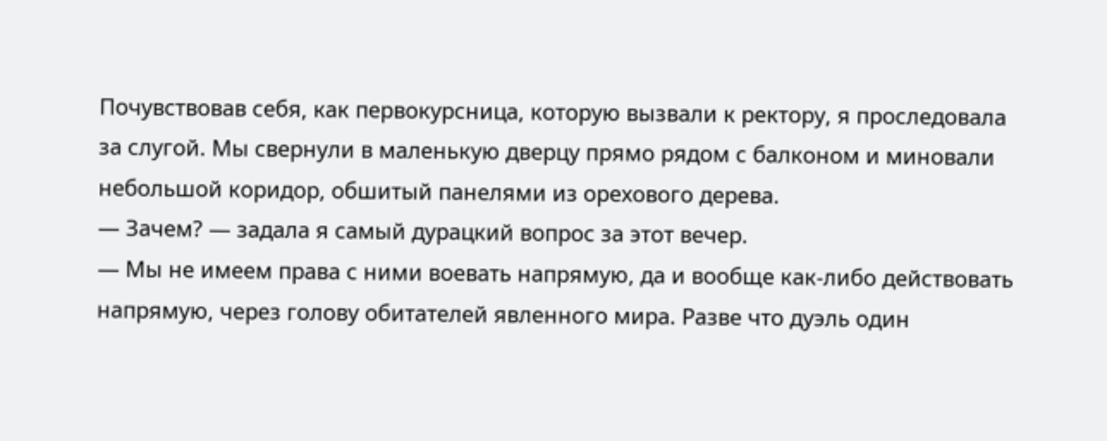Почувствовав себя, как первокурсница, которую вызвали к ректору, я проследовала за слугой. Мы свернули в маленькую дверцу прямо рядом с балконом и миновали небольшой коридор, обшитый панелями из орехового дерева.
— Зачем? — задала я самый дурацкий вопрос за этот вечер.
— Мы не имеем права с ними воевать напрямую, да и вообще как-либо действовать напрямую, через голову обитателей явленного мира. Разве что дуэль один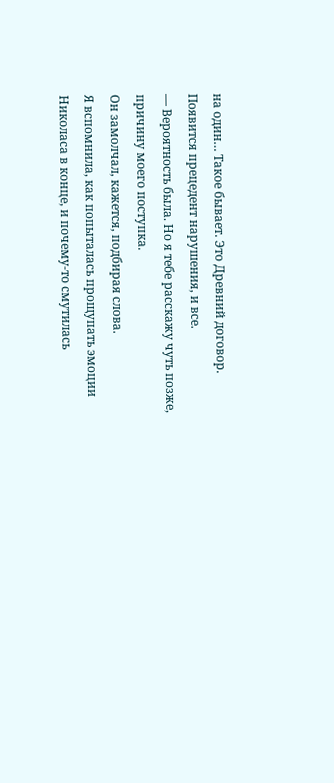на один… Такое бывает. Это Древний договор. Появится прецедент нарушения, и все.
— Вероятность была. Но я тебе расскажу чуть позже, причину моего поступка.
Он замолчал, кажется, подбирая слова.
Я вспомнила, как попыталась прощупать эмоции Николаса в конце, и почему-то смутилась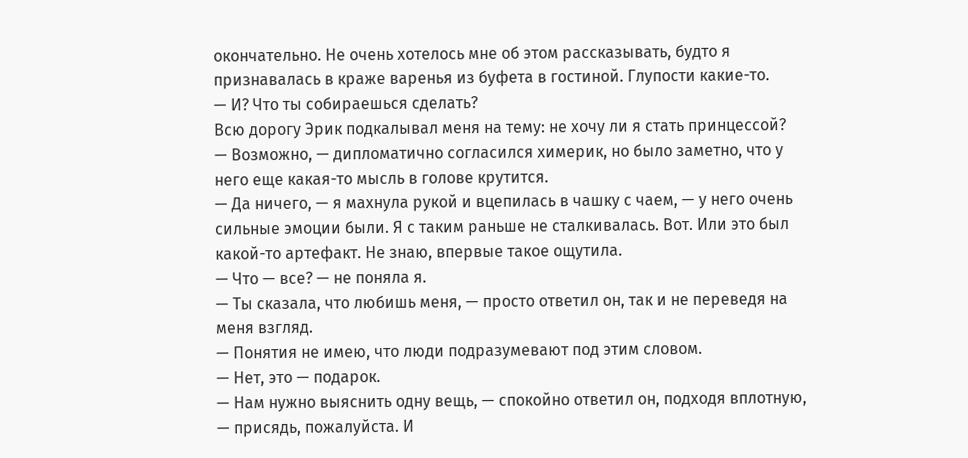окончательно. Не очень хотелось мне об этом рассказывать, будто я признавалась в краже варенья из буфета в гостиной. Глупости какие-то.
— И? Что ты собираешься сделать?
Всю дорогу Эрик подкалывал меня на тему: не хочу ли я стать принцессой?
— Возможно, — дипломатично согласился химерик, но было заметно, что у него еще какая-то мысль в голове крутится.
— Да ничего, — я махнула рукой и вцепилась в чашку с чаем, — у него очень сильные эмоции были. Я с таким раньше не сталкивалась. Вот. Или это был какой-то артефакт. Не знаю, впервые такое ощутила.
— Что — все? — не поняла я.
— Ты сказала, что любишь меня, — просто ответил он, так и не переведя на меня взгляд.
— Понятия не имею, что люди подразумевают под этим словом.
— Нет, это — подарок.
— Нам нужно выяснить одну вещь, — спокойно ответил он, подходя вплотную, — присядь, пожалуйста. И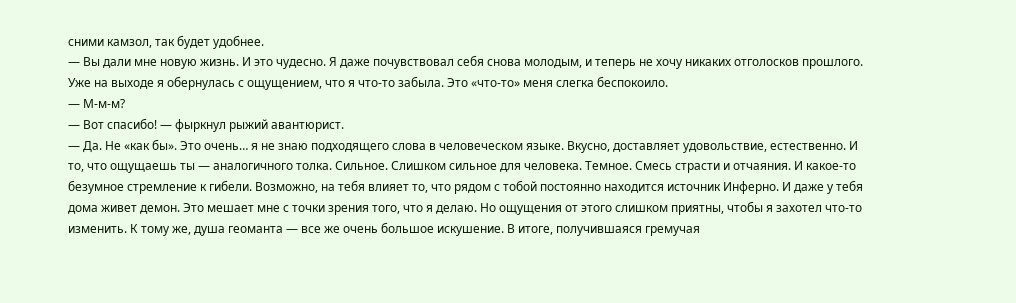сними камзол, так будет удобнее.
— Вы дали мне новую жизнь. И это чудесно. Я даже почувствовал себя снова молодым, и теперь не хочу никаких отголосков прошлого.
Уже на выходе я обернулась с ощущением, что я что-то забыла. Это «что-то» меня слегка беспокоило.
— М-м-м?
— Вот спасибо! — фыркнул рыжий авантюрист.
— Да. Не «как бы». Это очень… я не знаю подходящего слова в человеческом языке. Вкусно, доставляет удовольствие, естественно. И то, что ощущаешь ты — аналогичного толка. Сильное. Слишком сильное для человека. Темное. Смесь страсти и отчаяния. И какое-то безумное стремление к гибели. Возможно, на тебя влияет то, что рядом с тобой постоянно находится источник Инферно. И даже у тебя дома живет демон. Это мешает мне с точки зрения того, что я делаю. Но ощущения от этого слишком приятны, чтобы я захотел что-то изменить. К тому же, душа геоманта — все же очень большое искушение. В итоге, получившаяся гремучая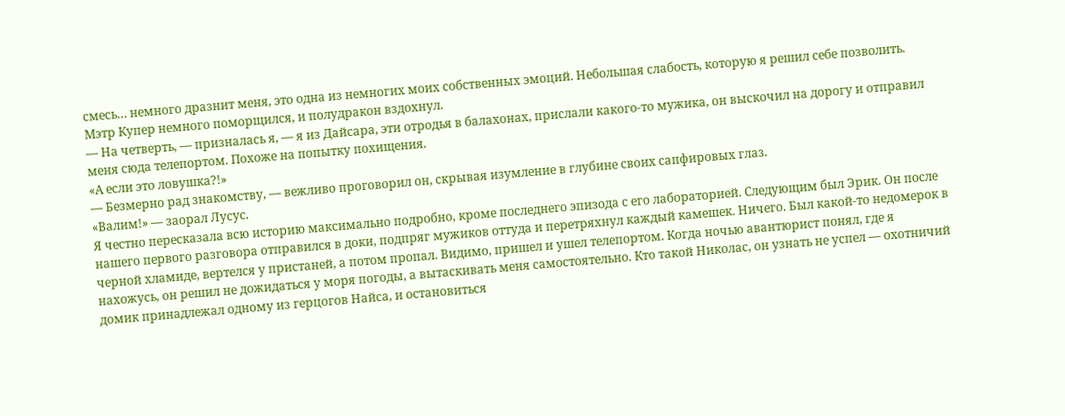смесь… немного дразнит меня, это одна из немногих моих собственных эмоций. Небольшая слабость, которую я решил себе позволить.
Мэтр Купер немного поморщился, и полудракон вздохнул.
— На четверть, — призналась я, — я из Дайсара, эти отродья в балахонах, прислали какого-то мужика, он выскочил на дорогу и отправил меня сюда телепортом. Похоже на попытку похищения.
«А если это ловушка?!»
— Безмерно рад знакомству, — вежливо проговорил он, скрывая изумление в глубине своих сапфировых глаз.
«Валим!» — заорал Лусус.
Я честно пересказала всю историю максимально подробно, кроме последнего эпизода с его лабораторией. Следующим был Эрик. Он после нашего первого разговора отправился в доки, подпряг мужиков оттуда и перетряхнул каждый камешек. Ничего. Был какой-то недомерок в черной хламиде, вертелся у пристаней, а потом пропал. Видимо, пришел и ушел телепортом. Когда ночью авантюрист понял, где я нахожусь, он решил не дожидаться у моря погоды, а вытаскивать меня самостоятельно. Кто такой Николас, он узнать не успел — охотничий домик принадлежал одному из герцогов Найса, и остановиться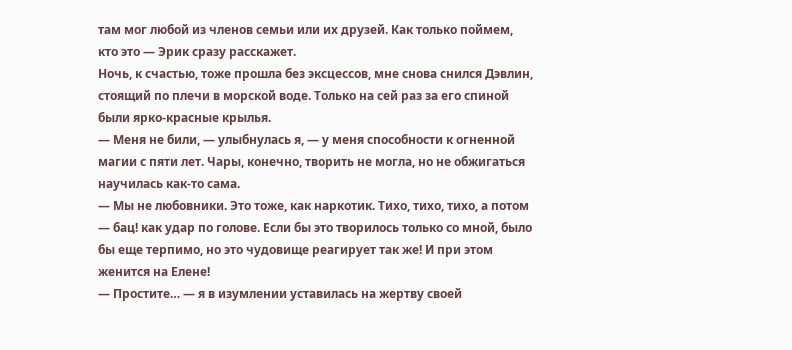там мог любой из членов семьи или их друзей. Как только поймем, кто это — Эрик сразу расскажет.
Ночь, к счастью, тоже прошла без эксцессов, мне снова снился Дэвлин, стоящий по плечи в морской воде. Только на сей раз за его спиной были ярко-красные крылья.
— Меня не били, — улыбнулась я, — у меня способности к огненной магии с пяти лет. Чары, конечно, творить не могла, но не обжигаться научилась как-то сама.
— Мы не любовники. Это тоже, как наркотик. Тихо, тихо, тихо, а потом — бац! как удар по голове. Если бы это творилось только со мной, было бы еще терпимо, но это чудовище реагирует так же! И при этом женится на Елене!
— Простите… — я в изумлении уставилась на жертву своей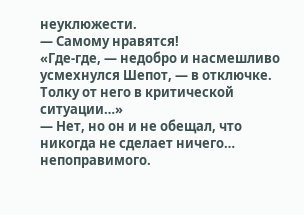неуклюжести.
— Самому нравятся!
«Где-где, — недобро и насмешливо усмехнулся Шепот, — в отключке. Толку от него в критической ситуации…»
— Нет, но он и не обещал, что никогда не сделает ничего… непоправимого.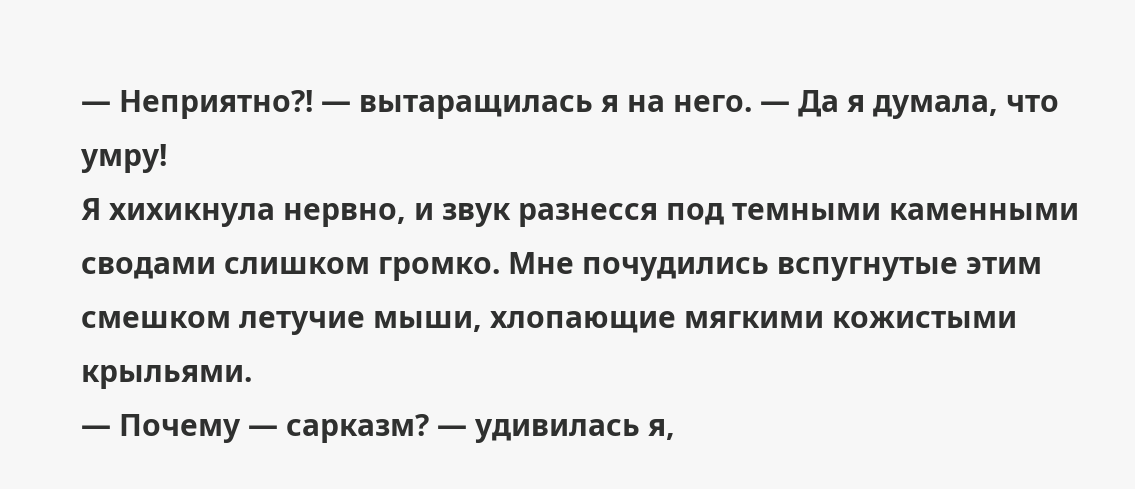— Неприятно?! — вытаращилась я на него. — Да я думала, что умру!
Я хихикнула нервно, и звук разнесся под темными каменными сводами слишком громко. Мне почудились вспугнутые этим смешком летучие мыши, хлопающие мягкими кожистыми крыльями.
— Почему — сарказм? — удивилась я,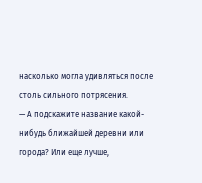насколько могла удивляться после столь сильного потрясения.
— А подскажите название какой-нибудь ближайшей деревни или города? Или еще лучше,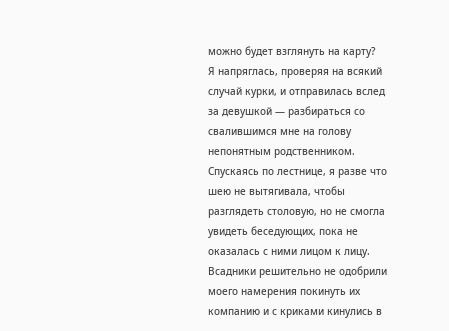можно будет взглянуть на карту?
Я напряглась, проверяя на всякий случай курки, и отправилась вслед за девушкой — разбираться со свалившимся мне на голову непонятным родственником. Спускаясь по лестнице, я разве что шею не вытягивала, чтобы разглядеть столовую, но не смогла увидеть беседующих, пока не оказалась с ними лицом к лицу.
Всадники решительно не одобрили моего намерения покинуть их компанию и с криками кинулись в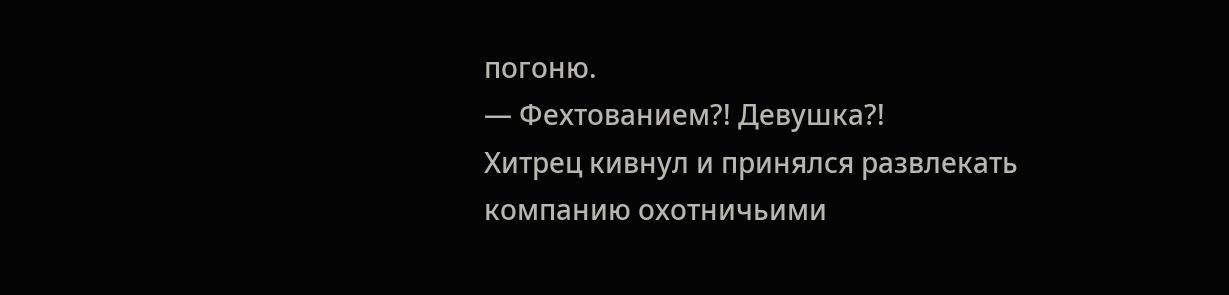погоню.
— Фехтованием?! Девушка?!
Хитрец кивнул и принялся развлекать компанию охотничьими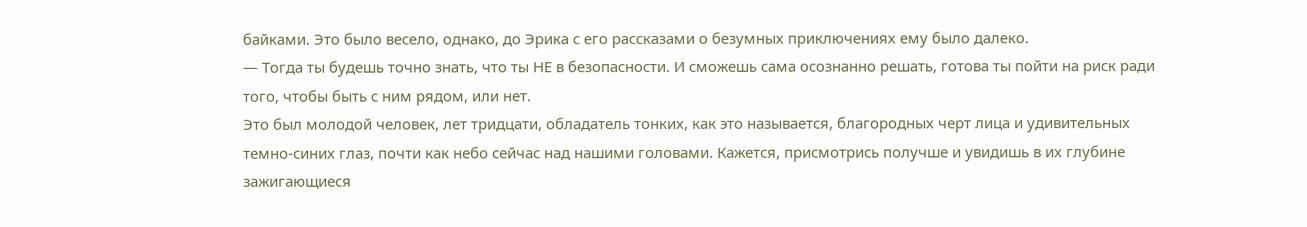байками. Это было весело, однако, до Эрика с его рассказами о безумных приключениях ему было далеко.
— Тогда ты будешь точно знать, что ты НЕ в безопасности. И сможешь сама осознанно решать, готова ты пойти на риск ради того, чтобы быть с ним рядом, или нет.
Это был молодой человек, лет тридцати, обладатель тонких, как это называется, благородных черт лица и удивительных темно-синих глаз, почти как небо сейчас над нашими головами. Кажется, присмотрись получше и увидишь в их глубине зажигающиеся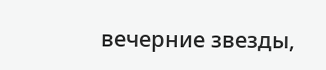вечерние звезды,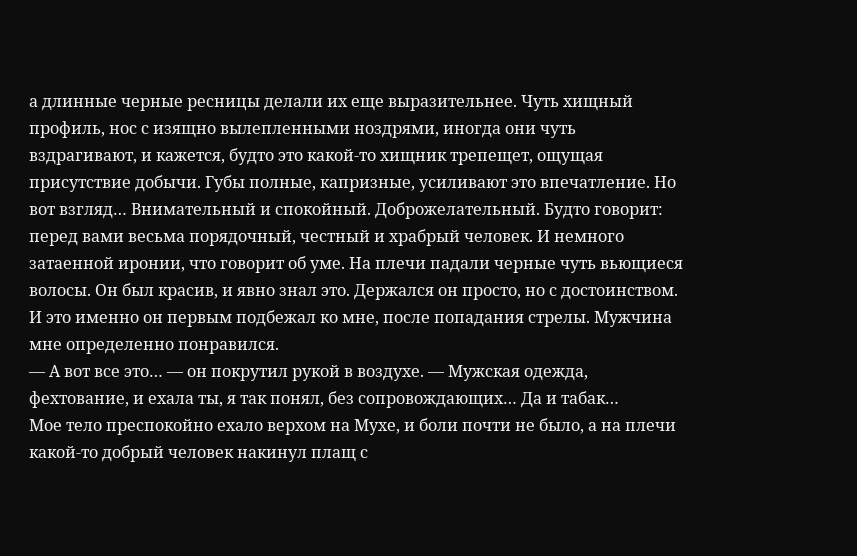а длинные черные ресницы делали их еще выразительнее. Чуть хищный профиль, нос с изящно вылепленными ноздрями, иногда они чуть вздрагивают, и кажется, будто это какой-то хищник трепещет, ощущая присутствие добычи. Губы полные, капризные, усиливают это впечатление. Но вот взгляд… Внимательный и спокойный. Доброжелательный. Будто говорит: перед вами весьма порядочный, честный и храбрый человек. И немного затаенной иронии, что говорит об уме. На плечи падали черные чуть вьющиеся волосы. Он был красив, и явно знал это. Держался он просто, но с достоинством. И это именно он первым подбежал ко мне, после попадания стрелы. Мужчина мне определенно понравился.
— А вот все это… — он покрутил рукой в воздухе. — Мужская одежда, фехтование, и ехала ты, я так понял, без сопровождающих… Да и табак…
Мое тело преспокойно ехало верхом на Мухе, и боли почти не было, а на плечи какой-то добрый человек накинул плащ с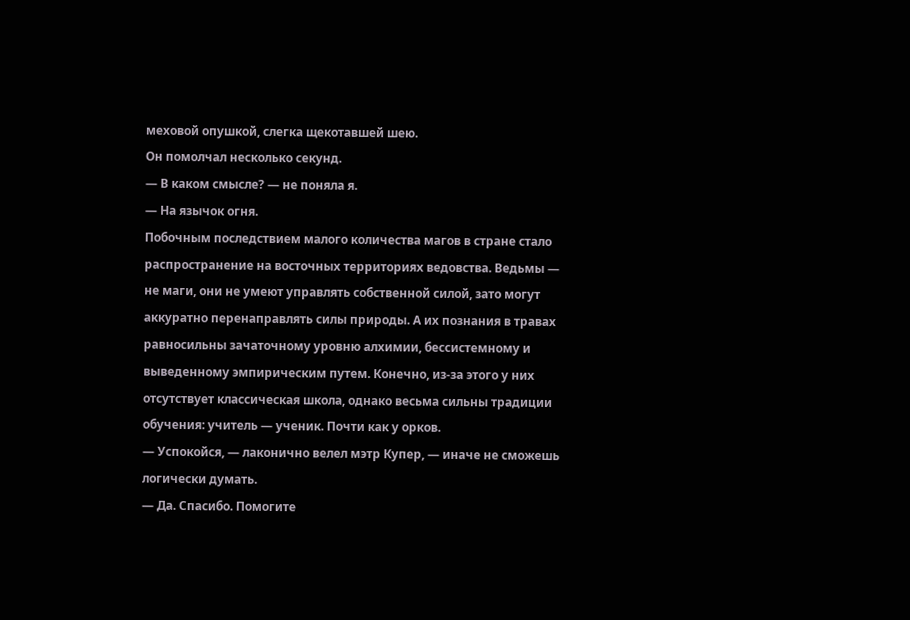меховой опушкой, слегка щекотавшей шею.
Он помолчал несколько секунд.
— В каком смысле? — не поняла я.
— На язычок огня.
Побочным последствием малого количества магов в стране стало распространение на восточных территориях ведовства. Ведьмы — не маги, они не умеют управлять собственной силой, зато могут аккуратно перенаправлять силы природы. А их познания в травах равносильны зачаточному уровню алхимии, бессистемному и выведенному эмпирическим путем. Конечно, из-за этого у них отсутствует классическая школа, однако весьма сильны традиции обучения: учитель — ученик. Почти как у орков.
— Успокойся, — лаконично велел мэтр Купер, — иначе не сможешь логически думать.
— Да. Спасибо. Помогите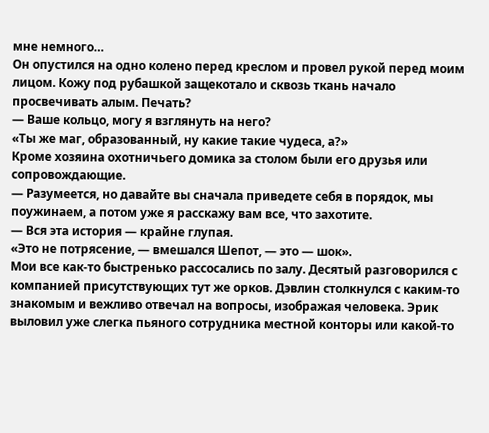мне немного…
Он опустился на одно колено перед креслом и провел рукой перед моим лицом. Кожу под рубашкой защекотало и сквозь ткань начало просвечивать алым. Печать?
— Ваше кольцо, могу я взглянуть на него?
«Ты же маг, образованный, ну какие такие чудеса, а?»
Кроме хозяина охотничьего домика за столом были его друзья или сопровождающие.
— Разумеется, но давайте вы сначала приведете себя в порядок, мы поужинаем, а потом уже я расскажу вам все, что захотите.
— Вся эта история — крайне глупая.
«Это не потрясение, — вмешался Шепот, — это — шок».
Мои все как-то быстренько рассосались по залу. Десятый разговорился с компанией присутствующих тут же орков. Дэвлин столкнулся с каким-то знакомым и вежливо отвечал на вопросы, изображая человека. Эрик выловил уже слегка пьяного сотрудника местной конторы или какой-то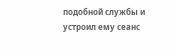подобной службы и устроил ему сеанс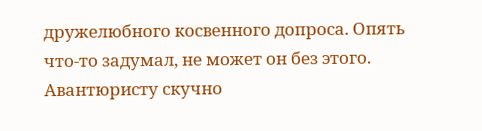дружелюбного косвенного допроса. Опять что-то задумал, не может он без этого. Авантюристу скучно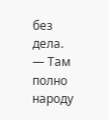без дела.
— Там полно народу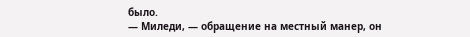было.
— Миледи, — обращение на местный манер, он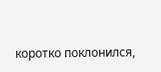коротко поклонился,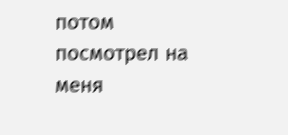потом посмотрел на меня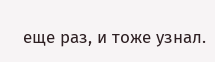еще раз, и тоже узнал.